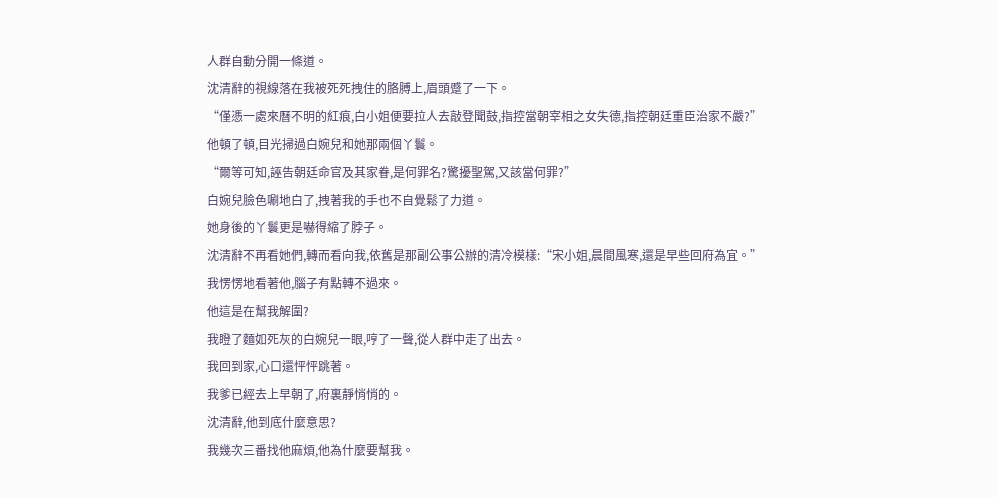人群自動分開一條道。
沈清辭的視線落在我被死死拽住的胳膊上,眉頭蹙了一下。
“僅憑一處來曆不明的紅痕,白小姐便要拉人去敲登聞鼓,指控當朝宰相之女失德,指控朝廷重臣治家不嚴?”
他頓了頓,目光掃過白婉兒和她那兩個丫鬟。
“爾等可知,誣告朝廷命官及其家眷,是何罪名?驚擾聖駕,又該當何罪?”
白婉兒臉色唰地白了,拽著我的手也不自覺鬆了力道。
她身後的丫鬟更是嚇得縮了脖子。
沈清辭不再看她們,轉而看向我,依舊是那副公事公辦的清冷模樣:“宋小姐,晨間風寒,還是早些回府為宜。”
我愣愣地看著他,腦子有點轉不過來。
他這是在幫我解圍?
我瞪了麵如死灰的白婉兒一眼,哼了一聲,從人群中走了出去。
我回到家,心口還怦怦跳著。
我爹已經去上早朝了,府裏靜悄悄的。
沈清辭,他到底什麼意思?
我幾次三番找他麻煩,他為什麼要幫我。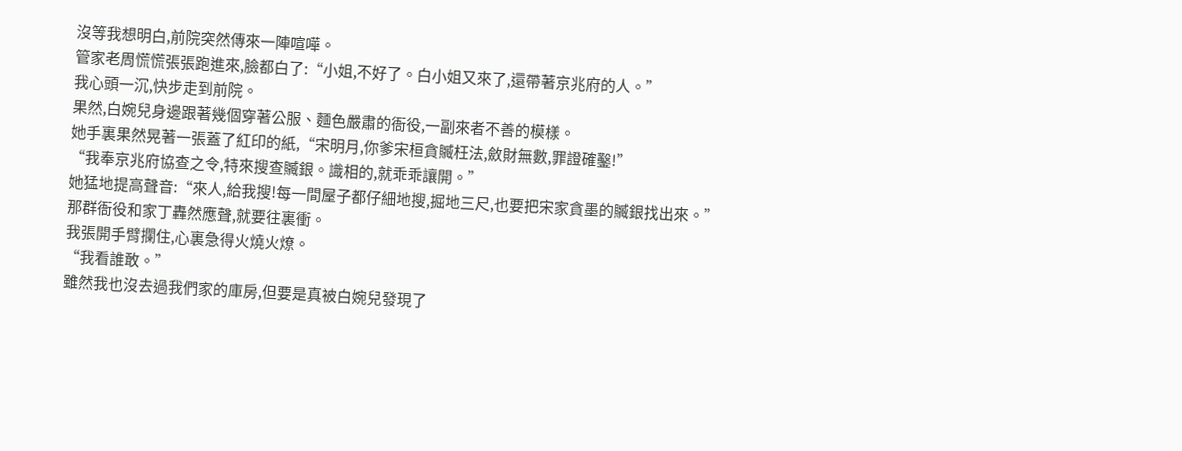沒等我想明白,前院突然傳來一陣喧嘩。
管家老周慌慌張張跑進來,臉都白了:“小姐,不好了。白小姐又來了,還帶著京兆府的人。”
我心頭一沉,快步走到前院。
果然,白婉兒身邊跟著幾個穿著公服、麵色嚴肅的衙役,一副來者不善的模樣。
她手裏果然晃著一張蓋了紅印的紙,“宋明月,你爹宋桓貪贓枉法,斂財無數,罪證確鑿!”
“我奉京兆府協查之令,特來搜查贓銀。識相的,就乖乖讓開。”
她猛地提高聲音:“來人,給我搜!每一間屋子都仔細地搜,掘地三尺,也要把宋家貪墨的贓銀找出來。”
那群衙役和家丁轟然應聲,就要往裏衝。
我張開手臂攔住,心裏急得火燒火燎。
“我看誰敢。”
雖然我也沒去過我們家的庫房,但要是真被白婉兒發現了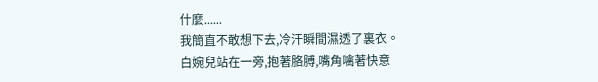什麼......
我簡直不敢想下去,冷汗瞬間濕透了裏衣。
白婉兒站在一旁,抱著胳膊,嘴角噙著快意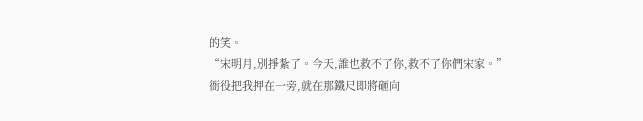的笑。
“宋明月,別掙紮了。今天,誰也救不了你,救不了你們宋家。”
衙役把我押在一旁,就在那鐵尺即將砸向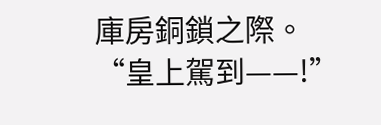庫房銅鎖之際。
“皇上駕到——!”